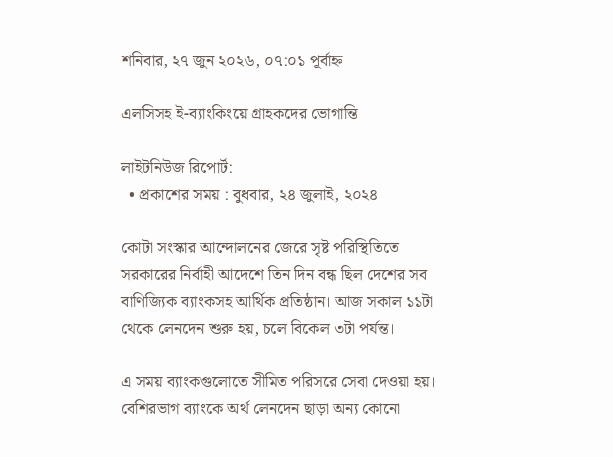শনিবার, ২৭ জুন ২০২৬, ০৭:০১ পূর্বাহ্ন

এলসিসহ ই-ব্যাংকিংয়ে গ্রাহকদের ভোগান্তি

লাইটনিউজ রিপোর্ট:
  • প্রকাশের সময় : বুধবার, ২৪ জুলাই, ২০২৪

কোটা সংস্কার আন্দোলনের জেরে সৃষ্ট পরিস্থিতিতে সরকারের নির্বাহী আদেশে তিন দিন বন্ধ ছিল দেশের সব বাণিজ্যিক ব্যাংকসহ আর্থিক প্রতিষ্ঠান। আজ সকাল ১১টা থেকে লেনদেন শুরু হয়, চলে বিকেল ৩টা পর্যন্ত।

এ সময় ব্যাংকগুলোতে সীমিত পরিসরে সেবা দেওয়া হয়। বেশিরভাগ ব্যাংকে অর্থ লেনদেন ছাড়া অন্য কোনো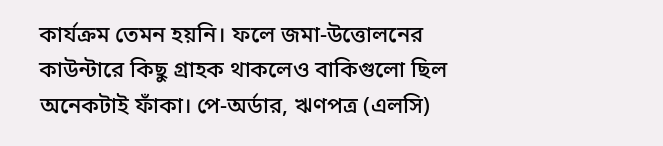কার্যক্রম তেমন হয়নি। ফলে জমা-উত্তোলনের কাউন্টারে কিছু গ্রাহক থাকলেও বাকিগুলো ছিল অনেকটাই ফাঁকা। পে-অর্ডার, ঋণপত্র (এলসি)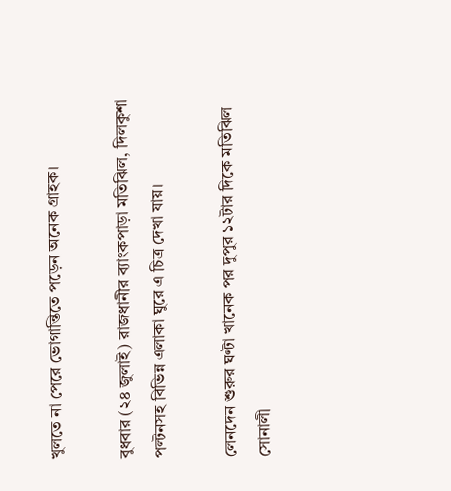খুলতে না পেরে ভোগান্তিতে পড়েন অনেক গ্রাহক।

বুধবার (২৪ জুলাই) রাজধানীর ব্যাংকপাড়া মতিঝিল, দিলকুশা পল্টনসহ বিভিন্ন এলাকা ঘুরে এ চিত্র দেখা যায়।

লেনদেন শুরুর ঘণ্টা খানেক পর দুপুর ১২টার দিকে ম‌তি‌ঝিল সোনালী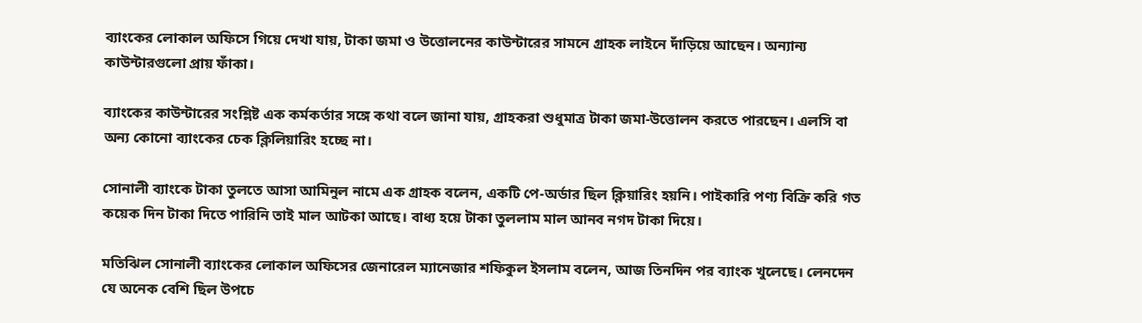ব্যাংকের লোকাল অফিসে গিয়ে দেখা যায়, টাকা জমা ও উত্তোলনের কাউন্টারের সামনে গ্রাহক লাইনে দাঁড়িয়ে আছেন। অন্যান্য কাউন্টারগুলো প্রায় ফাঁকা।

ব্যাংকের কাউন্টারের সংশ্লিষ্ট এক কর্মকর্তার সঙ্গে কথা বলে জানা যায়, গ্রাহকরা শুধুমাত্র টাকা জমা-উত্তোলন করতে পারছেন। এলসি বা অন্য কোনো ব্যাংকের চেক ক্লিলিয়ারিং হচ্ছে না।

সোনালী ব্যাংকে টাকা তুলতে আসা আমিনুল নামে এক গ্রাহক বলেন, একটি পে-অর্ডার ছিল ক্লিয়ারিং হয়নি। পাইকারি পণ্য বিক্রি করি গত কয়েক দিন টাকা দিতে পারিনি তাই মাল আটকা আছে। বাধ্য হয়ে টাকা তুললাম মাল আনব নগদ টাকা দিয়ে।

ম‌তি‌ঝিল সোনালী ব্যাংকের লোকাল অফিসের জেনারেল ম্যানেজার শ‌ফিকুল ইসলাম ব‌লেন, আজ তিনদিন পর ব্যাংক খুলেছে। লেনদেন যে অনেক বেশি ছিল উপচে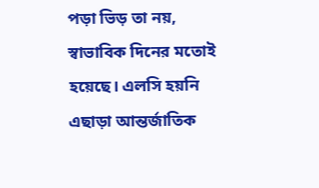পড়া ভিড় তা নয়, স্বাভাবিক দিনের মতোই হয়েছে। এলসি হয়নি এছাড়া আন্তর্জাতিক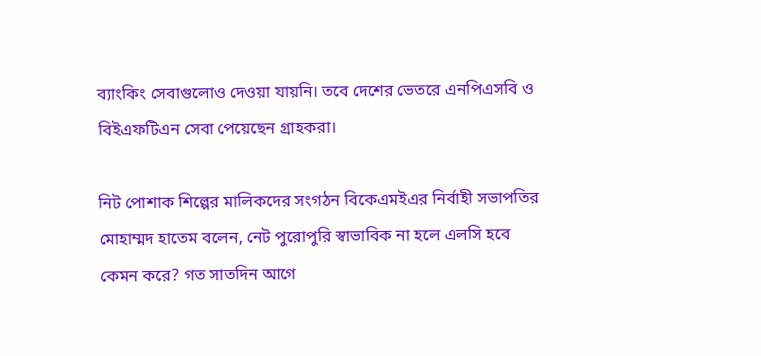ব্যাংকিং সেবাগুলোও দেওয়া যায়নি। তবে দেশের ভেতরে এনপিএসবি ও বিইএফটিএন সেবা পেয়েছেন গ্রাহকরা।

নিট পোশাক শিল্পের মালিকদের সংগঠন বিকেএমইএর নির্বাহী সভাপতির মোহাম্মদ হাতেম বলেন, নেট পুরোপুরি স্বাভাবিক না হলে এলসি হবে কেমন করে? গত সাতদিন আগে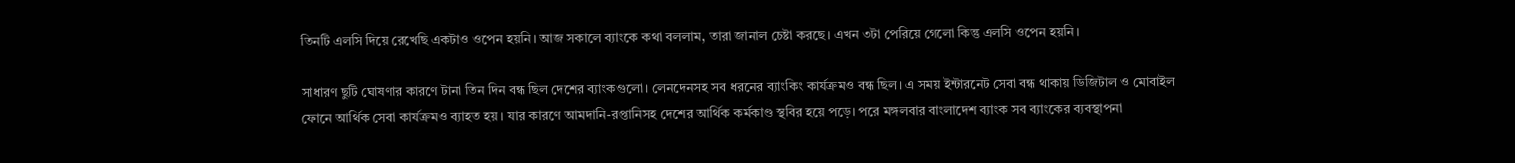তিনটি এলসি দিয়ে রেখেছি একটাও ওপেন হয়নি। আজ সকালে ব্যাংকে কথা বললাম, তারা জানাল চেষ্টা করছে। এখন ৩টা পেরিয়ে গেলো কিন্তু এলসি ওপেন হয়নি।

সাধারণ ছুটি ঘোষণার কারণে টানা তিন দিন বন্ধ ছিল দেশের ব্যাংকগুলো। লেনদেনসহ সব ধরনের ব্যাংকিং কার্যক্রমও বন্ধ ছিল। এ সময় ইন্টারনেট সেবা বন্ধ থাকায় ডিজিটাল ও মোবাইল ফোনে আর্থিক সেবা কার্যক্রমও ব্যাহত হয়। যার কারণে আমদানি-রপ্তানিসহ দেশের আর্থিক কর্মকাণ্ড স্থবির হয়ে পড়ে। পরে মঙ্গলবার বাংলাদেশ ব্যাংক সব ব্যাংকের ব্যবস্থাপনা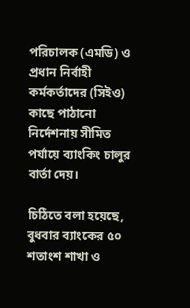পরিচালক (এমডি) ও প্রধান নির্বাহী কর্মকর্তাদের (সিইও) কাছে পাঠানো নির্দেশনায় সীমিত পর্যায়ে ব্যাংকিং চালুর বার্তা দেয়।

চিঠিতে বলা হয়েছে, বুধবার ব্যাংকের ৫০ শতাংশ শাখা ও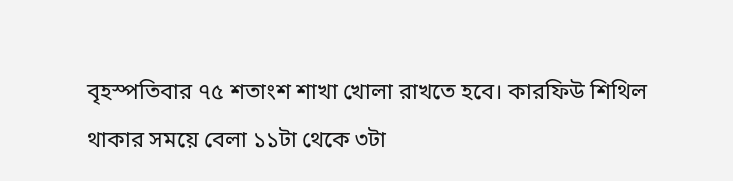বৃহস্পতিবার ৭৫ শতাংশ শাখা খোলা রাখতে হবে। কারফিউ শিথিল থাকার সময়ে বেলা ১১টা থেকে ৩টা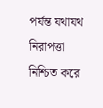পর্যন্ত যথাযথ নিরাপত্তা নিশ্চিত করে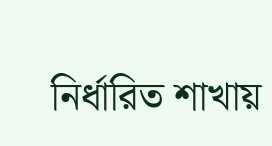নির্ধারিত শাখায়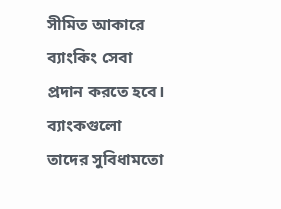সীমিত আকারে ব্যাংকিং সেবা প্রদান করতে হবে। ব্যাংকগুলো তাদের সুবিধামতো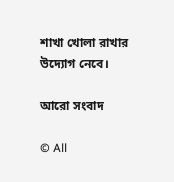শাখা খোলা রাখার উদ্যোগ নেবে।

আরো সংবাদ

© All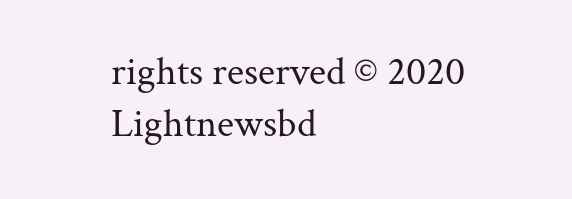rights reserved © 2020 Lightnewsbd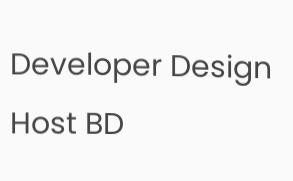Developer Design Host BD